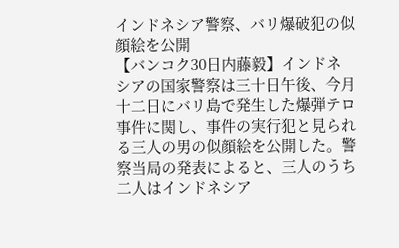インドネシア警察、バリ爆破犯の似顔絵を公開
【バンコク30日内藤毅】インドネシアの国家警察は三十日午後、今月十二日にバリ島で発生した爆弾テロ事件に関し、事件の実行犯と見られる三人の男の似顔絵を公開した。警察当局の発表によると、三人のうち二人はインドネシア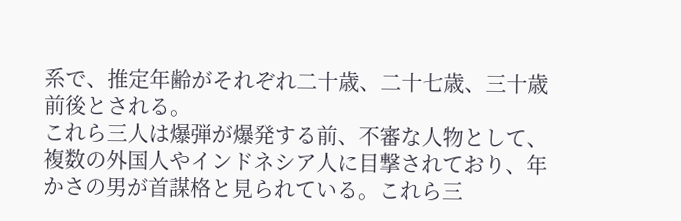系で、推定年齢がそれぞれ二十歳、二十七歳、三十歳前後とされる。
これら三人は爆弾が爆発する前、不審な人物として、複数の外国人やインドネシア人に目撃されており、年かさの男が首謀格と見られている。これら三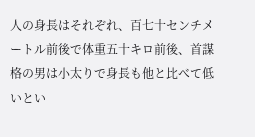人の身長はそれぞれ、百七十センチメートル前後で体重五十キロ前後、首謀格の男は小太りで身長も他と比べて低いとい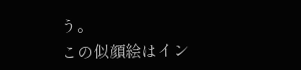う。
この似顔絵はイン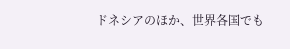ドネシアのほか、世界各国でも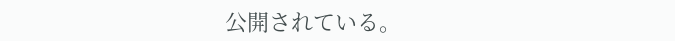公開されている。